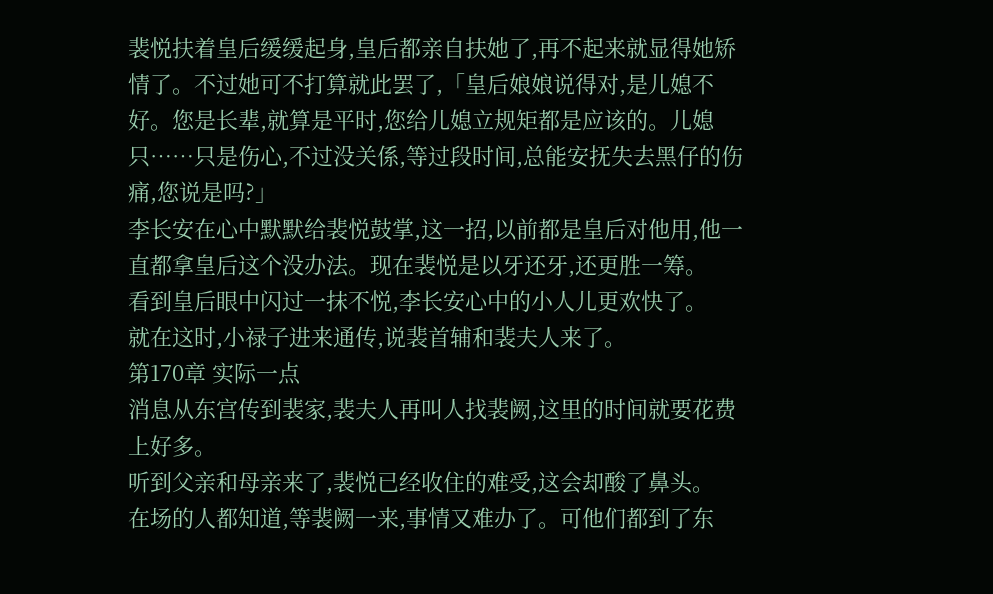裴悦扶着皇后缓缓起身,皇后都亲自扶她了,再不起来就显得她矫情了。不过她可不打算就此罢了,「皇后娘娘说得对,是儿媳不好。您是长辈,就算是平时,您给儿媳立规矩都是应该的。儿媳只……只是伤心,不过没关係,等过段时间,总能安抚失去黑仔的伤痛,您说是吗?」
李长安在心中默默给裴悦鼓掌,这一招,以前都是皇后对他用,他一直都拿皇后这个没办法。现在裴悦是以牙还牙,还更胜一筹。
看到皇后眼中闪过一抹不悦,李长安心中的小人儿更欢快了。
就在这时,小禄子进来通传,说裴首辅和裴夫人来了。
第170章 实际一点
消息从东宫传到裴家,裴夫人再叫人找裴阙,这里的时间就要花费上好多。
听到父亲和母亲来了,裴悦已经收住的难受,这会却酸了鼻头。
在场的人都知道,等裴阙一来,事情又难办了。可他们都到了东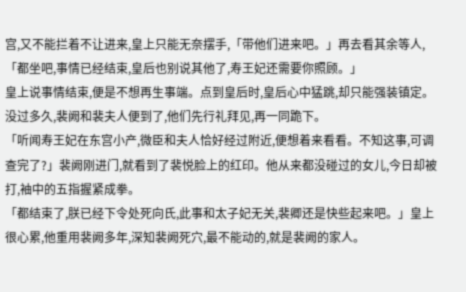宫,又不能拦着不让进来,皇上只能无奈摆手,「带他们进来吧。」再去看其余等人,「都坐吧,事情已经结束,皇后也别说其他了,寿王妃还需要你照顾。」
皇上说事情结束,便是不想再生事端。点到皇后时,皇后心中猛跳,却只能强装镇定。
没过多久,裴阙和裴夫人便到了,他们先行礼拜见,再一同跪下。
「听闻寿王妃在东宫小产,微臣和夫人恰好经过附近,便想着来看看。不知这事,可调查完了?」裴阙刚进门,就看到了裴悦脸上的红印。他从来都没碰过的女儿,今日却被打,袖中的五指握紧成拳。
「都结束了,朕已经下令处死向氏,此事和太子妃无关,裴卿还是快些起来吧。」皇上很心累,他重用裴阙多年,深知裴阙死穴,最不能动的,就是裴阙的家人。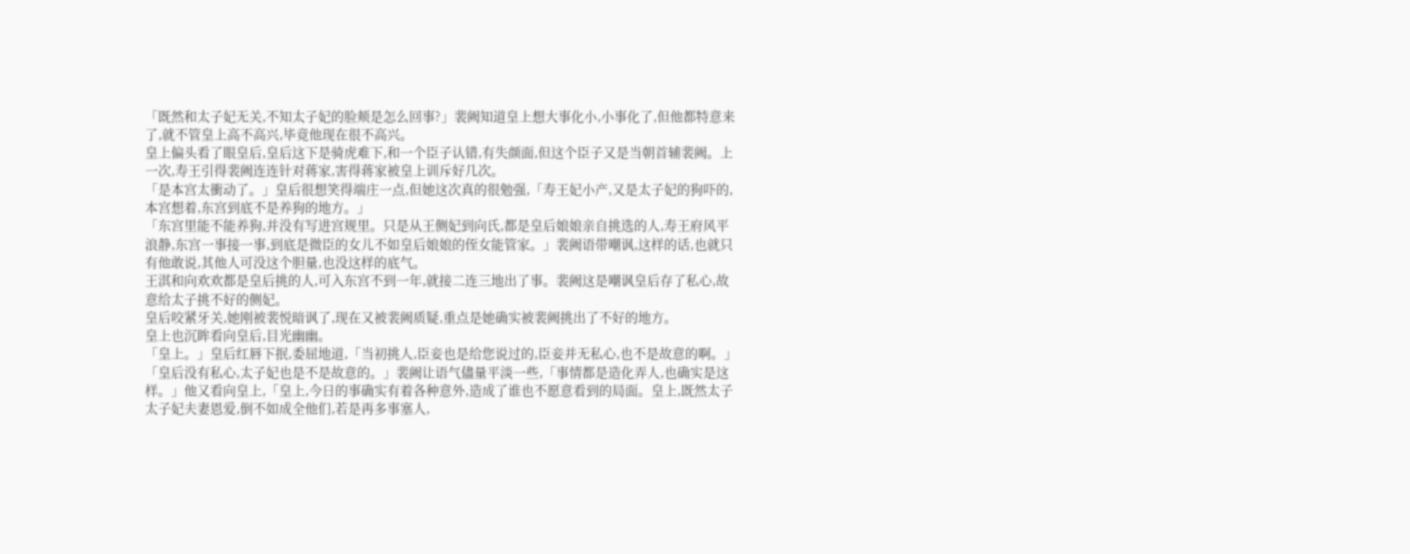「既然和太子妃无关,不知太子妃的脸颊是怎么回事?」裴阙知道皇上想大事化小,小事化了,但他都特意来了,就不管皇上高不高兴,毕竟他现在很不高兴。
皇上偏头看了眼皇后,皇后这下是骑虎难下,和一个臣子认错,有失颜面,但这个臣子又是当朝首辅裴阙。上一次,寿王引得裴阙连连针对蒋家,害得蒋家被皇上训斥好几次。
「是本宫太衝动了。」皇后很想笑得端庄一点,但她这次真的很勉强,「寿王妃小产,又是太子妃的狗吓的,本宫想着,东宫到底不是养狗的地方。」
「东宫里能不能养狗,并没有写进宫规里。只是从王侧妃到向氏,都是皇后娘娘亲自挑选的人,寿王府风平浪静,东宫一事接一事,到底是微臣的女儿不如皇后娘娘的侄女能管家。」裴阙语带嘲讽,这样的话,也就只有他敢说,其他人可没这个胆量,也没这样的底气。
王淇和向欢欢都是皇后挑的人,可入东宫不到一年,就接二连三地出了事。裴阙这是嘲讽皇后存了私心,故意给太子挑不好的侧妃。
皇后咬紧牙关,她刚被裴悦暗讽了,现在又被裴阙质疑,重点是她确实被裴阙挑出了不好的地方。
皇上也沉眸看向皇后,目光幽幽。
「皇上。」皇后红唇下抿,委屈地道,「当初挑人,臣妾也是给您说过的,臣妾并无私心,也不是故意的啊。」
「皇后没有私心,太子妃也是不是故意的。」裴阙让语气儘量平淡一些,「事情都是造化弄人,也确实是这样。」他又看向皇上,「皇上,今日的事确实有着各种意外,造成了谁也不愿意看到的局面。皇上,既然太子太子妃夫妻恩爱,倒不如成全他们,若是再多事塞人,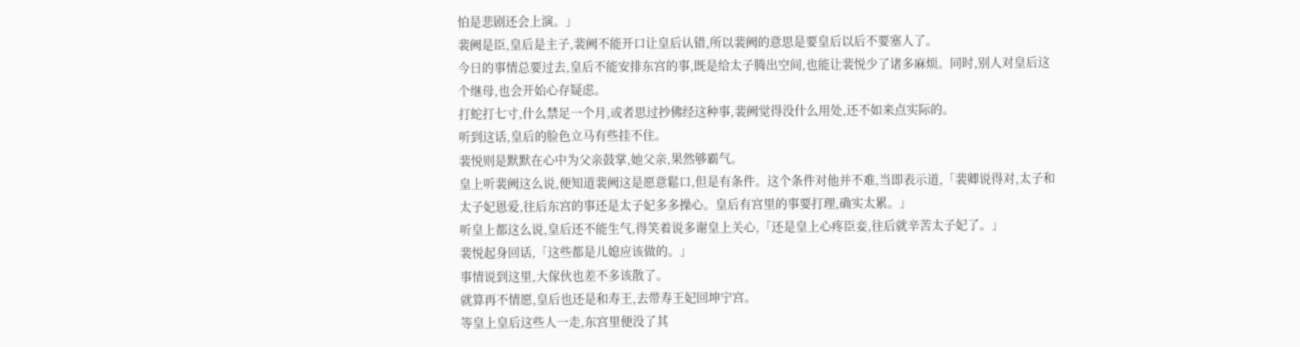怕是悲剧还会上演。」
裴阙是臣,皇后是主子,裴阙不能开口让皇后认错,所以裴阙的意思是要皇后以后不要塞人了。
今日的事情总要过去,皇后不能安排东宫的事,既是给太子腾出空间,也能让裴悦少了诸多麻烦。同时,别人对皇后这个继母,也会开始心存疑虑。
打蛇打七寸,什么禁足一个月,或者思过抄佛经这种事,裴阙觉得没什么用处,还不如来点实际的。
听到这话,皇后的脸色立马有些挂不住。
裴悦则是默默在心中为父亲鼓掌,她父亲,果然够霸气。
皇上听裴阙这么说,便知道裴阙这是愿意鬆口,但是有条件。这个条件对他并不难,当即表示道,「裴卿说得对,太子和太子妃恩爱,往后东宫的事还是太子妃多多操心。皇后有宫里的事要打理,确实太累。」
听皇上都这么说,皇后还不能生气,得笑着说多谢皇上关心,「还是皇上心疼臣妾,往后就辛苦太子妃了。」
裴悦起身回话,「这些都是儿媳应该做的。」
事情说到这里,大傢伙也差不多该散了。
就算再不情愿,皇后也还是和寿王,去带寿王妃回坤宁宫。
等皇上皇后这些人一走,东宫里便没了其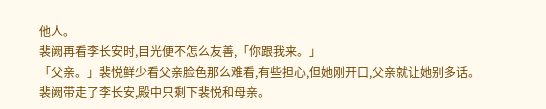他人。
裴阙再看李长安时,目光便不怎么友善,「你跟我来。」
「父亲。」裴悦鲜少看父亲脸色那么难看,有些担心,但她刚开口,父亲就让她别多话。
裴阙带走了李长安,殿中只剩下裴悦和母亲。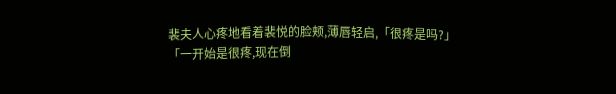裴夫人心疼地看着裴悦的脸颊,薄唇轻启,「很疼是吗?」
「一开始是很疼,现在倒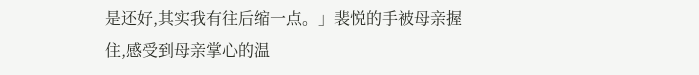是还好,其实我有往后缩一点。」裴悦的手被母亲握住,感受到母亲掌心的温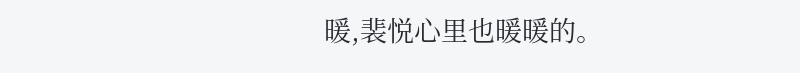暖,裴悦心里也暖暖的。